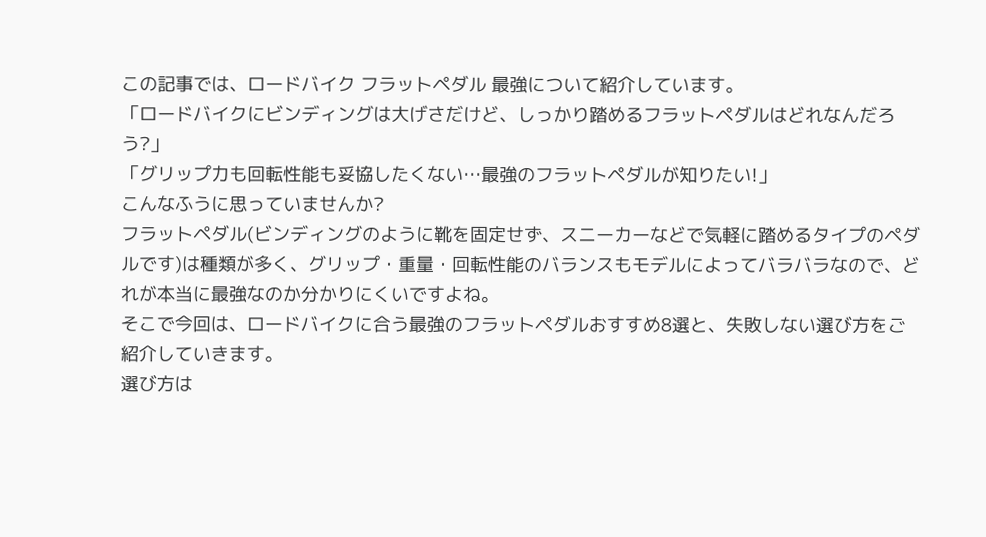この記事では、ロードバイク フラットペダル 最強について紹介しています。
「ロードバイクにビンディングは大げさだけど、しっかり踏めるフラットペダルはどれなんだろう?」
「グリップ力も回転性能も妥協したくない…最強のフラットペダルが知りたい!」
こんなふうに思っていませんか?
フラットペダル(ビンディングのように靴を固定せず、スニーカーなどで気軽に踏めるタイプのペダルです)は種類が多く、グリップ・重量・回転性能のバランスもモデルによってバラバラなので、どれが本当に最強なのか分かりにくいですよね。
そこで今回は、ロードバイクに合う最強のフラットペダルおすすめ8選と、失敗しない選び方をご紹介していきます。
選び方は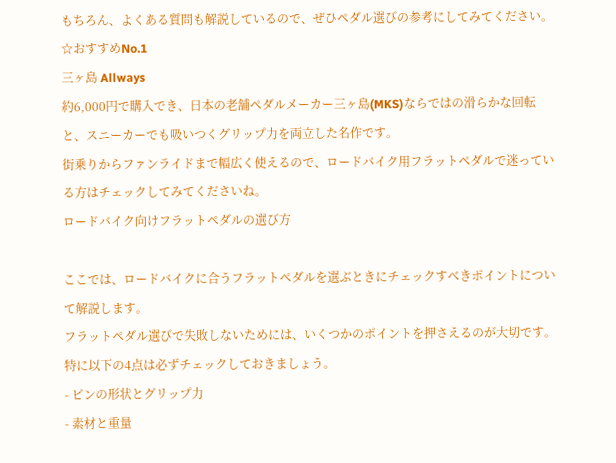もちろん、よくある質問も解説しているので、ぜひペダル選びの参考にしてみてください。
☆おすすめNo.1
三ヶ島 Allways
約6,000円で購入でき、日本の老舗ペダルメーカー三ヶ島(MKS)ならではの滑らかな回転と、スニーカーでも吸いつくグリップ力を両立した名作です。
街乗りからファンライドまで幅広く使えるので、ロードバイク用フラットペダルで迷っている方はチェックしてみてくださいね。
ロードバイク向けフラットペダルの選び方

ここでは、ロードバイクに合うフラットペダルを選ぶときにチェックすべきポイントについて解説します。
フラットペダル選びで失敗しないためには、いくつかのポイントを押さえるのが大切です。
特に以下の4点は必ずチェックしておきましょう。
- ピンの形状とグリップ力
- 素材と重量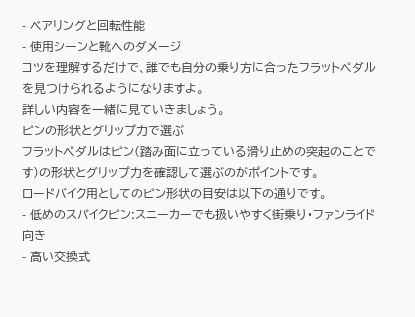- ベアリングと回転性能
- 使用シーンと靴へのダメージ
コツを理解するだけで、誰でも自分の乗り方に合ったフラットペダルを見つけられるようになりますよ。
詳しい内容を一緒に見ていきましょう。
ピンの形状とグリップ力で選ぶ
フラットペダルはピン(踏み面に立っている滑り止めの突起のことです)の形状とグリップ力を確認して選ぶのがポイントです。
ロードバイク用としてのピン形状の目安は以下の通りです。
- 低めのスパイクピン:スニーカーでも扱いやすく街乗り・ファンライド向き
- 高い交換式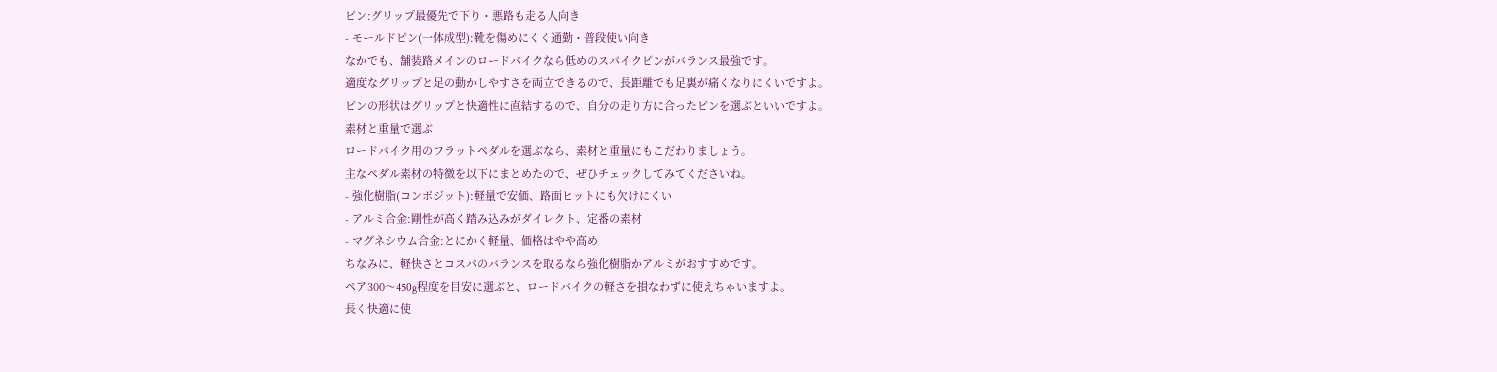ピン:グリップ最優先で下り・悪路も走る人向き
- モールドピン(一体成型):靴を傷めにくく通勤・普段使い向き
なかでも、舗装路メインのロードバイクなら低めのスパイクピンがバランス最強です。
適度なグリップと足の動かしやすさを両立できるので、長距離でも足裏が痛くなりにくいですよ。
ピンの形状はグリップと快適性に直結するので、自分の走り方に合ったピンを選ぶといいですよ。
素材と重量で選ぶ
ロードバイク用のフラットペダルを選ぶなら、素材と重量にもこだわりましょう。
主なペダル素材の特徴を以下にまとめたので、ぜひチェックしてみてくださいね。
- 強化樹脂(コンポジット):軽量で安価、路面ヒットにも欠けにくい
- アルミ合金:剛性が高く踏み込みがダイレクト、定番の素材
- マグネシウム合金:とにかく軽量、価格はやや高め
ちなみに、軽快さとコスパのバランスを取るなら強化樹脂かアルミがおすすめです。
ペア300〜450g程度を目安に選ぶと、ロードバイクの軽さを損なわずに使えちゃいますよ。
長く快適に使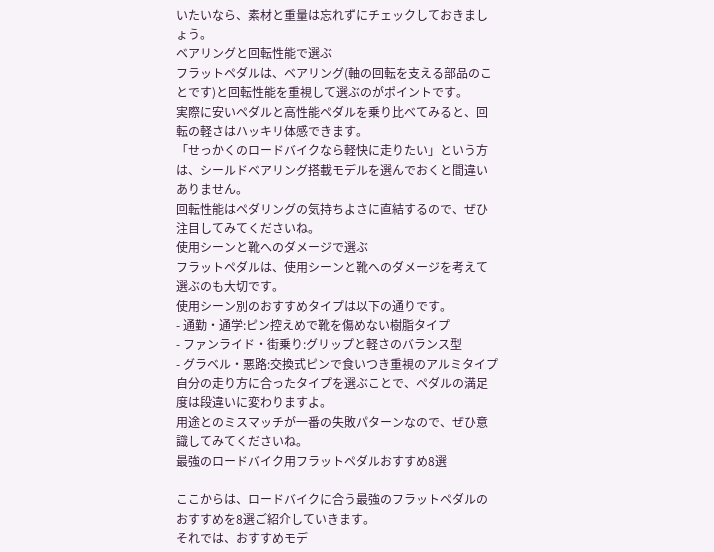いたいなら、素材と重量は忘れずにチェックしておきましょう。
ベアリングと回転性能で選ぶ
フラットペダルは、ベアリング(軸の回転を支える部品のことです)と回転性能を重視して選ぶのがポイントです。
実際に安いペダルと高性能ペダルを乗り比べてみると、回転の軽さはハッキリ体感できます。
「せっかくのロードバイクなら軽快に走りたい」という方は、シールドベアリング搭載モデルを選んでおくと間違いありません。
回転性能はペダリングの気持ちよさに直結するので、ぜひ注目してみてくださいね。
使用シーンと靴へのダメージで選ぶ
フラットペダルは、使用シーンと靴へのダメージを考えて選ぶのも大切です。
使用シーン別のおすすめタイプは以下の通りです。
- 通勤・通学:ピン控えめで靴を傷めない樹脂タイプ
- ファンライド・街乗り:グリップと軽さのバランス型
- グラベル・悪路:交換式ピンで食いつき重視のアルミタイプ
自分の走り方に合ったタイプを選ぶことで、ペダルの満足度は段違いに変わりますよ。
用途とのミスマッチが一番の失敗パターンなので、ぜひ意識してみてくださいね。
最強のロードバイク用フラットペダルおすすめ8選

ここからは、ロードバイクに合う最強のフラットペダルのおすすめを8選ご紹介していきます。
それでは、おすすめモデ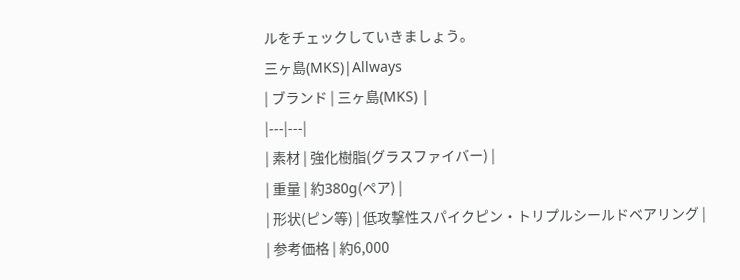ルをチェックしていきましょう。
三ヶ島(MKS)|Allways
| ブランド | 三ヶ島(MKS) |
|---|---|
| 素材 | 強化樹脂(グラスファイバー) |
| 重量 | 約380g(ペア) |
| 形状(ピン等) | 低攻撃性スパイクピン・トリプルシールドベアリング |
| 参考価格 | 約6,000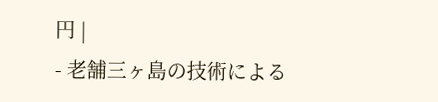円 |
- 老舗三ヶ島の技術による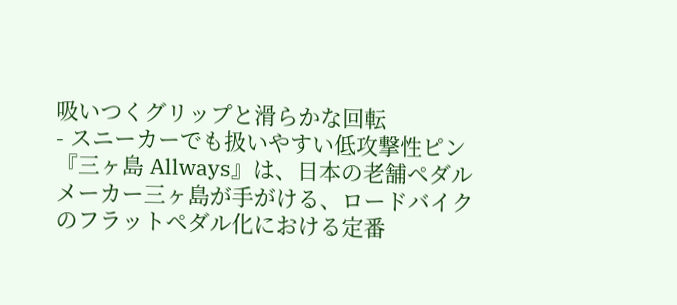吸いつくグリップと滑らかな回転
- スニーカーでも扱いやすい低攻撃性ピン
『三ヶ島 Allways』は、日本の老舗ペダルメーカー三ヶ島が手がける、ロードバイクのフラットペダル化における定番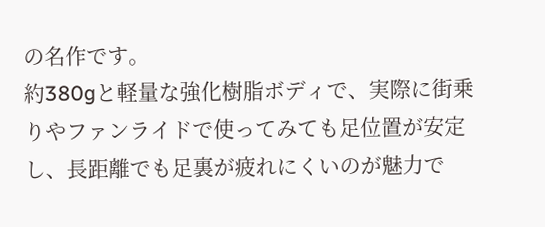の名作です。
約380gと軽量な強化樹脂ボディで、実際に街乗りやファンライドで使ってみても足位置が安定し、長距離でも足裏が疲れにくいのが魅力で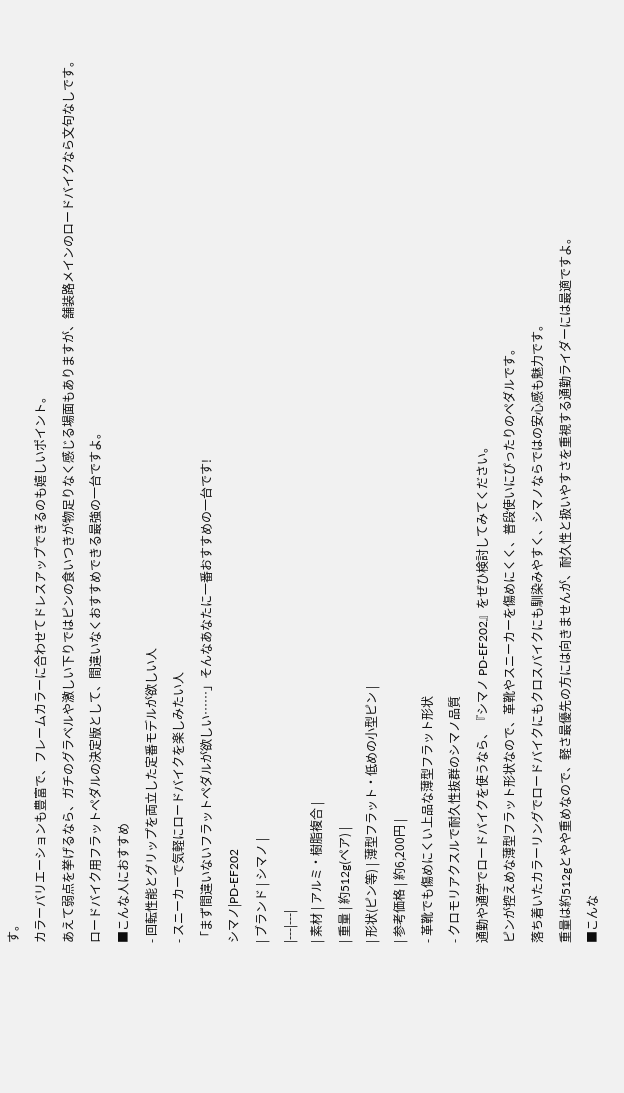す。
カラーバリエーションも豊富で、フレームカラーに合わせてドレスアップできるのも嬉しいポイント。
あえて弱点を挙げるなら、ガチのグラベルや激しい下りではピンの食いつきが物足りなく感じる場面もありますが、舗装路メインのロードバイクなら文句なしです。
ロードバイク用フラットペダルの決定版として、間違いなくおすすめできる最強の一台ですよ。
■こんな人におすすめ
- 回転性能とグリップを両立した定番モデルが欲しい人
- スニーカーで気軽にロードバイクを楽しみたい人
「まず間違いないフラットペダルが欲しい……」そんなあなたに一番おすすめの一台です!
シマノ|PD-EF202
| ブランド | シマノ |
|---|---|
| 素材 | アルミ・樹脂複合 |
| 重量 | 約512g(ペア) |
| 形状(ピン等) | 薄型フラット・低めの小型ピン |
| 参考価格 | 約6,200円 |
- 革靴でも傷めにくい上品な薄型フラット形状
- クロモリアクスルで耐久性抜群のシマノ品質
通勤や通学でロードバイクを使うなら、『シマノ PD-EF202』をぜひ検討してみてください。
ピンが控えめな薄型フラット形状なので、革靴やスニーカーを傷めにくく、普段使いにぴったりのペダルです。
落ち着いたカラーリングでロードバイクにもクロスバイクにも馴染みやすく、シマノならではの安心感も魅力です。
重量は約512gとやや重めなので、軽さ最優先の方には向きませんが、耐久性と扱いやすさを重視する通勤ライダーには最適ですよ。
■こんな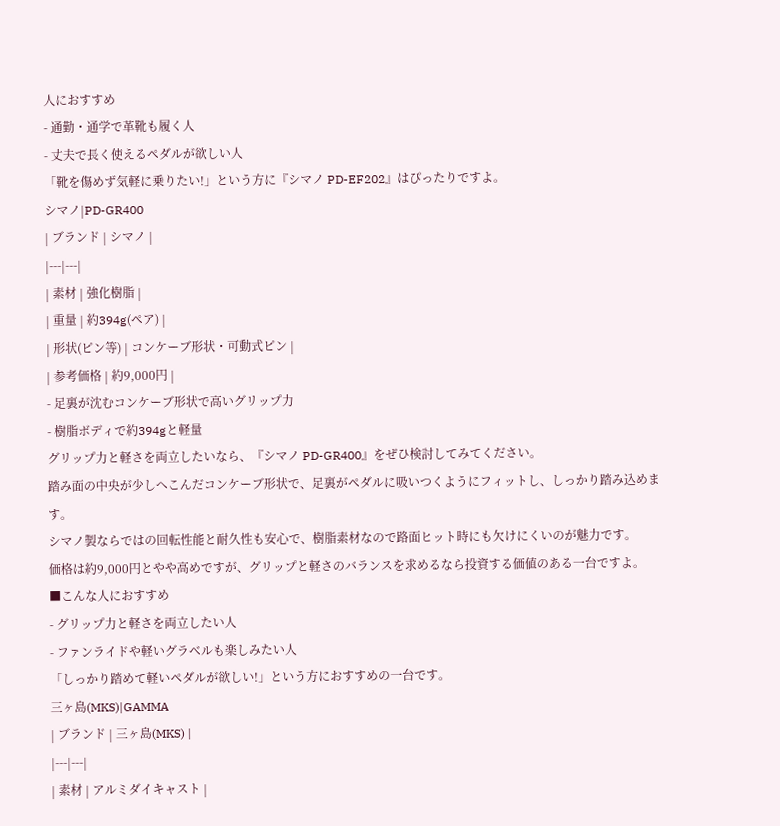人におすすめ
- 通勤・通学で革靴も履く人
- 丈夫で長く使えるペダルが欲しい人
「靴を傷めず気軽に乗りたい!」という方に『シマノ PD-EF202』はぴったりですよ。
シマノ|PD-GR400
| ブランド | シマノ |
|---|---|
| 素材 | 強化樹脂 |
| 重量 | 約394g(ペア) |
| 形状(ピン等) | コンケーブ形状・可動式ピン |
| 参考価格 | 約9,000円 |
- 足裏が沈むコンケーブ形状で高いグリップ力
- 樹脂ボディで約394gと軽量
グリップ力と軽さを両立したいなら、『シマノ PD-GR400』をぜひ検討してみてください。
踏み面の中央が少しへこんだコンケーブ形状で、足裏がペダルに吸いつくようにフィットし、しっかり踏み込めます。
シマノ製ならではの回転性能と耐久性も安心で、樹脂素材なので路面ヒット時にも欠けにくいのが魅力です。
価格は約9,000円とやや高めですが、グリップと軽さのバランスを求めるなら投資する価値のある一台ですよ。
■こんな人におすすめ
- グリップ力と軽さを両立したい人
- ファンライドや軽いグラベルも楽しみたい人
「しっかり踏めて軽いペダルが欲しい!」という方におすすめの一台です。
三ヶ島(MKS)|GAMMA
| ブランド | 三ヶ島(MKS) |
|---|---|
| 素材 | アルミダイキャスト |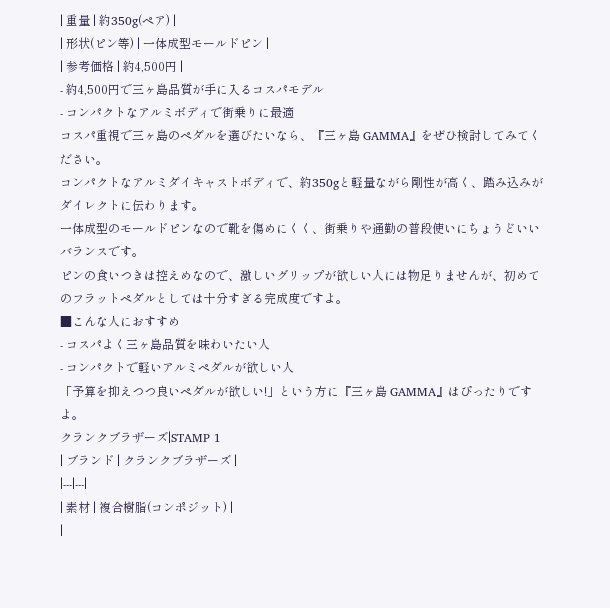| 重量 | 約350g(ペア) |
| 形状(ピン等) | 一体成型モールドピン |
| 参考価格 | 約4,500円 |
- 約4,500円で三ヶ島品質が手に入るコスパモデル
- コンパクトなアルミボディで街乗りに最適
コスパ重視で三ヶ島のペダルを選びたいなら、『三ヶ島 GAMMA』をぜひ検討してみてください。
コンパクトなアルミダイキャストボディで、約350gと軽量ながら剛性が高く、踏み込みがダイレクトに伝わります。
一体成型のモールドピンなので靴を傷めにくく、街乗りや通勤の普段使いにちょうどいいバランスです。
ピンの食いつきは控えめなので、激しいグリップが欲しい人には物足りませんが、初めてのフラットペダルとしては十分すぎる完成度ですよ。
■こんな人におすすめ
- コスパよく三ヶ島品質を味わいたい人
- コンパクトで軽いアルミペダルが欲しい人
「予算を抑えつつ良いペダルが欲しい!」という方に『三ヶ島 GAMMA』はぴったりですよ。
クランクブラザーズ|STAMP 1
| ブランド | クランクブラザーズ |
|---|---|
| 素材 | 複合樹脂(コンポジット) |
|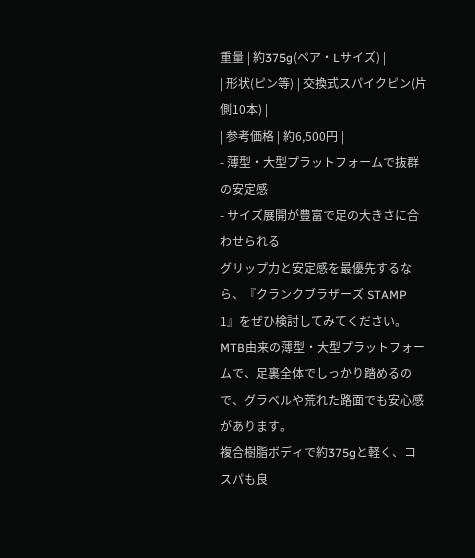重量 | 約375g(ペア・Lサイズ) |
| 形状(ピン等) | 交換式スパイクピン(片側10本) |
| 参考価格 | 約6,500円 |
- 薄型・大型プラットフォームで抜群の安定感
- サイズ展開が豊富で足の大きさに合わせられる
グリップ力と安定感を最優先するなら、『クランクブラザーズ STAMP 1』をぜひ検討してみてください。
MTB由来の薄型・大型プラットフォームで、足裏全体でしっかり踏めるので、グラベルや荒れた路面でも安心感があります。
複合樹脂ボディで約375gと軽く、コスパも良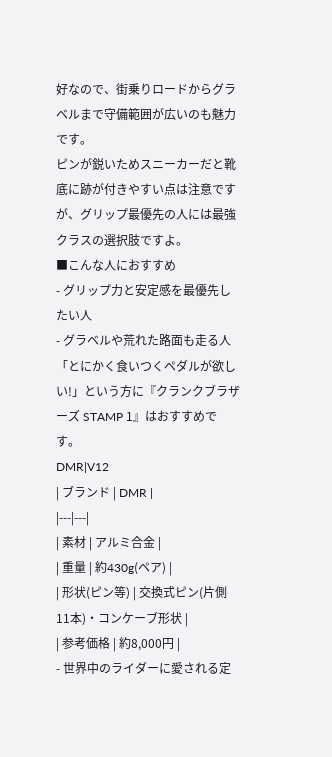好なので、街乗りロードからグラベルまで守備範囲が広いのも魅力です。
ピンが鋭いためスニーカーだと靴底に跡が付きやすい点は注意ですが、グリップ最優先の人には最強クラスの選択肢ですよ。
■こんな人におすすめ
- グリップ力と安定感を最優先したい人
- グラベルや荒れた路面も走る人
「とにかく食いつくペダルが欲しい!」という方に『クランクブラザーズ STAMP 1』はおすすめです。
DMR|V12
| ブランド | DMR |
|---|---|
| 素材 | アルミ合金 |
| 重量 | 約430g(ペア) |
| 形状(ピン等) | 交換式ピン(片側11本)・コンケーブ形状 |
| 参考価格 | 約8,000円 |
- 世界中のライダーに愛される定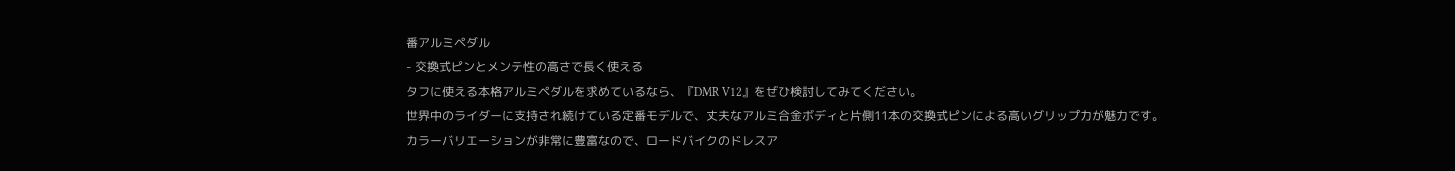番アルミペダル
- 交換式ピンとメンテ性の高さで長く使える
タフに使える本格アルミペダルを求めているなら、『DMR V12』をぜひ検討してみてください。
世界中のライダーに支持され続けている定番モデルで、丈夫なアルミ合金ボディと片側11本の交換式ピンによる高いグリップ力が魅力です。
カラーバリエーションが非常に豊富なので、ロードバイクのドレスア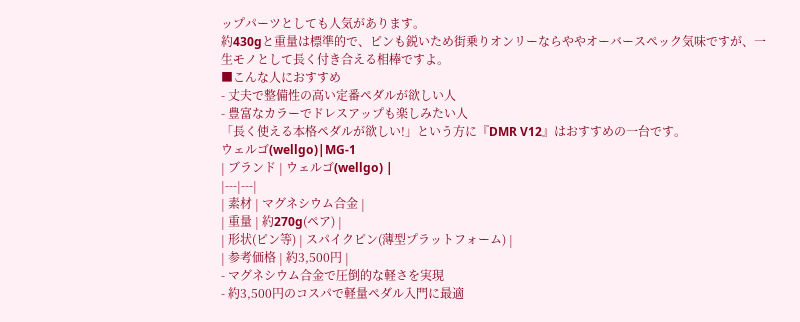ップパーツとしても人気があります。
約430gと重量は標準的で、ピンも鋭いため街乗りオンリーならややオーバースペック気味ですが、一生モノとして長く付き合える相棒ですよ。
■こんな人におすすめ
- 丈夫で整備性の高い定番ペダルが欲しい人
- 豊富なカラーでドレスアップも楽しみたい人
「長く使える本格ペダルが欲しい!」という方に『DMR V12』はおすすめの一台です。
ウェルゴ(wellgo)|MG-1
| ブランド | ウェルゴ(wellgo) |
|---|---|
| 素材 | マグネシウム合金 |
| 重量 | 約270g(ペア) |
| 形状(ピン等) | スパイクピン(薄型プラットフォーム) |
| 参考価格 | 約3,500円 |
- マグネシウム合金で圧倒的な軽さを実現
- 約3,500円のコスパで軽量ペダル入門に最適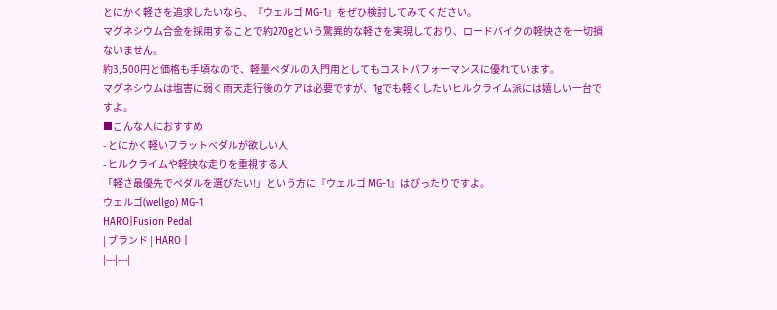とにかく軽さを追求したいなら、『ウェルゴ MG-1』をぜひ検討してみてください。
マグネシウム合金を採用することで約270gという驚異的な軽さを実現しており、ロードバイクの軽快さを一切損ないません。
約3,500円と価格も手頃なので、軽量ペダルの入門用としてもコストパフォーマンスに優れています。
マグネシウムは塩害に弱く雨天走行後のケアは必要ですが、1gでも軽くしたいヒルクライム派には嬉しい一台ですよ。
■こんな人におすすめ
- とにかく軽いフラットペダルが欲しい人
- ヒルクライムや軽快な走りを重視する人
「軽さ最優先でペダルを選びたい!」という方に『ウェルゴ MG-1』はぴったりですよ。
ウェルゴ(wellgo) MG-1
HARO|Fusion Pedal
| ブランド | HARO |
|---|---|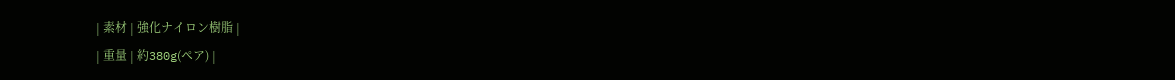| 素材 | 強化ナイロン樹脂 |
| 重量 | 約380g(ペア) |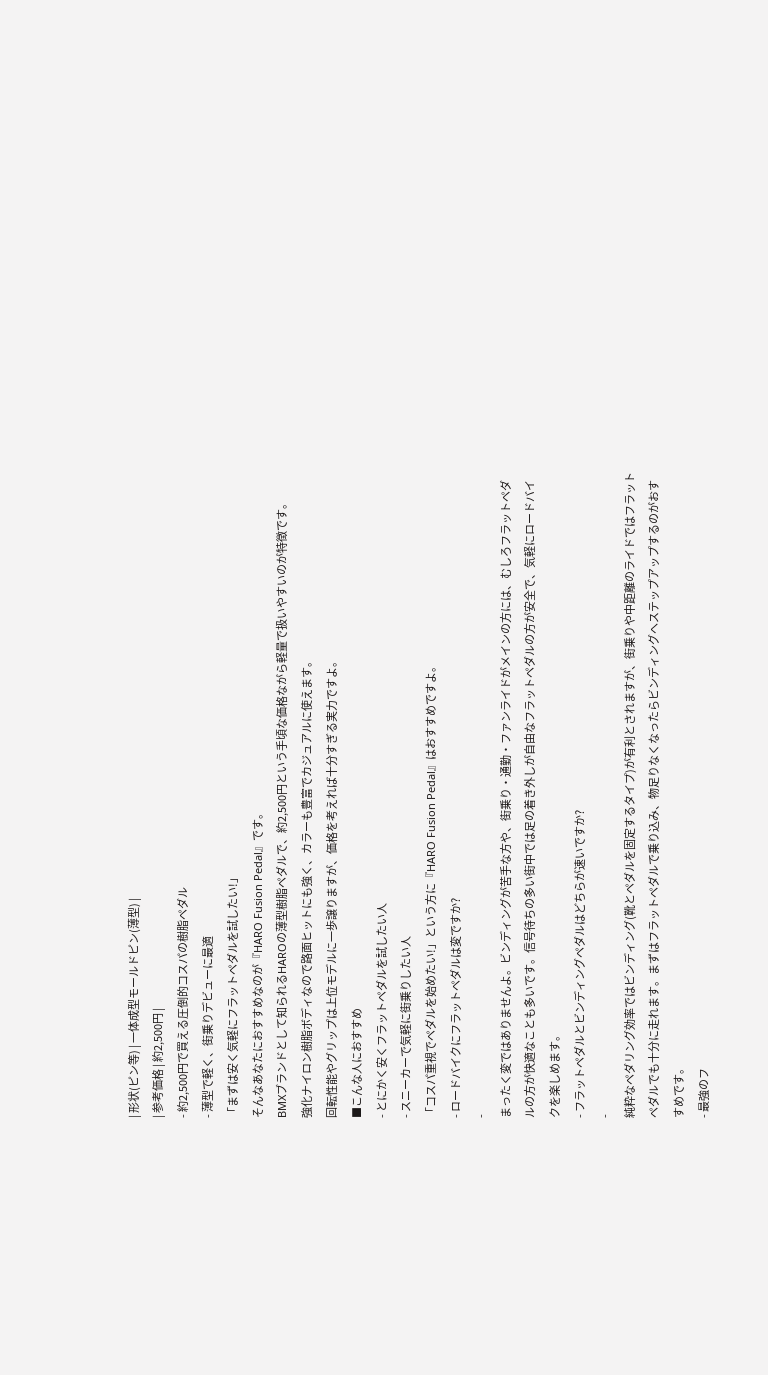| 形状(ピン等) | 一体成型モールドピン(薄型) |
| 参考価格 | 約2,500円 |
- 約2,500円で買える圧倒的コスパの樹脂ペダル
- 薄型で軽く、街乗りデビューに最適
「まずは安く気軽にフラットペダルを試したい!」
そんなあなたにおすすめなのが『HARO Fusion Pedal』です。
BMXブランドとして知られるHAROの薄型樹脂ペダルで、約2,500円という手頃な価格ながら軽量で扱いやすいのが特徴です。
強化ナイロン樹脂ボディなので路面ヒットにも強く、カラーも豊富でカジュアルに使えます。
回転性能やグリップは上位モデルに一歩譲りますが、価格を考えれば十分すぎる実力ですよ。
■こんな人におすすめ
- とにかく安くフラットペダルを試したい人
- スニーカーで気軽に街乗りしたい人
「コスパ重視でペダルを始めたい!」という方に『HARO Fusion Pedal』はおすすめですよ。
- ロードバイクにフラットペダルは変ですか?
-
まったく変ではありませんよ。ビンディングが苦手な方や、街乗り・通勤・ファンライドがメインの方には、むしろフラットペダルの方が快適なことも多いです。信号待ちの多い街中では足の着き外しが自由なフラットペダルの方が安全で、気軽にロードバイクを楽しめます。
- フラットペダルとビンディングペダルはどちらが速いですか?
-
純粋なペダリング効率ではビンディング(靴とペダルを固定するタイプ)が有利とされますが、街乗りや中距離のライドではフラットペダルでも十分に走れます。まずはフラットペダルで乗り込み、物足りなくなったらビンディングへステップアップするのがおすすめです。
- 最強のフ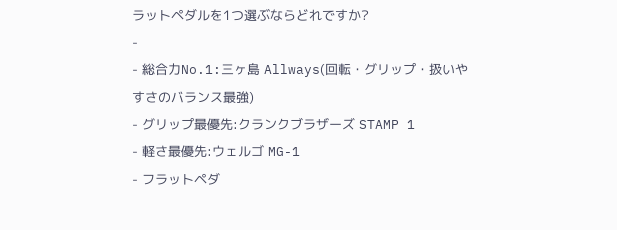ラットペダルを1つ選ぶならどれですか?
-
- 総合力No.1:三ヶ島 Allways(回転・グリップ・扱いやすさのバランス最強)
- グリップ最優先:クランクブラザーズ STAMP 1
- 軽さ最優先:ウェルゴ MG-1
- フラットペダ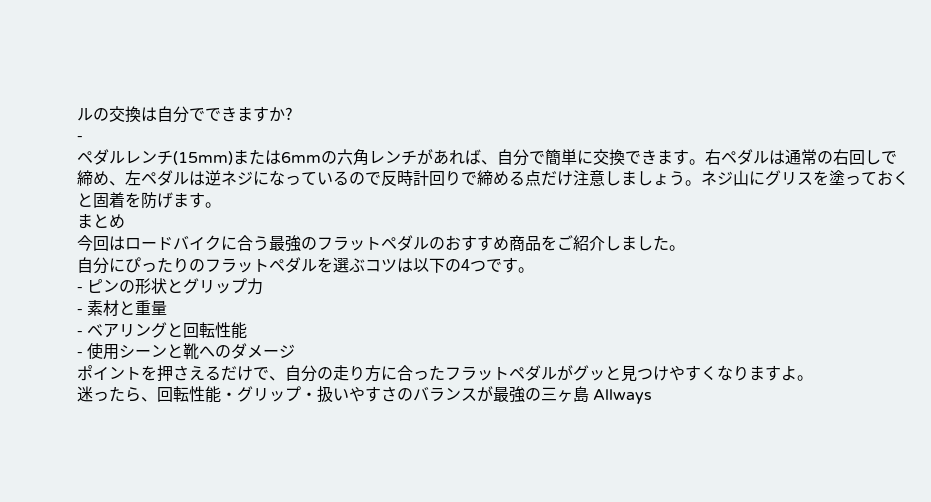ルの交換は自分でできますか?
-
ペダルレンチ(15mm)または6mmの六角レンチがあれば、自分で簡単に交換できます。右ペダルは通常の右回しで締め、左ペダルは逆ネジになっているので反時計回りで締める点だけ注意しましょう。ネジ山にグリスを塗っておくと固着を防げます。
まとめ
今回はロードバイクに合う最強のフラットペダルのおすすめ商品をご紹介しました。
自分にぴったりのフラットペダルを選ぶコツは以下の4つです。
- ピンの形状とグリップ力
- 素材と重量
- ベアリングと回転性能
- 使用シーンと靴へのダメージ
ポイントを押さえるだけで、自分の走り方に合ったフラットペダルがグッと見つけやすくなりますよ。
迷ったら、回転性能・グリップ・扱いやすさのバランスが最強の三ヶ島 Allways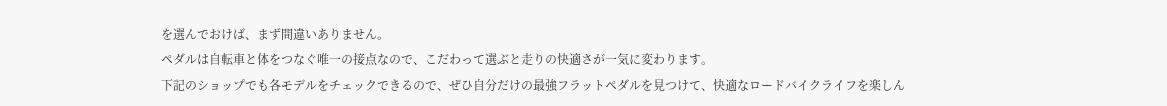を選んでおけば、まず間違いありません。
ペダルは自転車と体をつなぐ唯一の接点なので、こだわって選ぶと走りの快適さが一気に変わります。
下記のショップでも各モデルをチェックできるので、ぜひ自分だけの最強フラットペダルを見つけて、快適なロードバイクライフを楽しん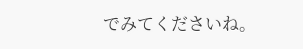でみてくださいね。